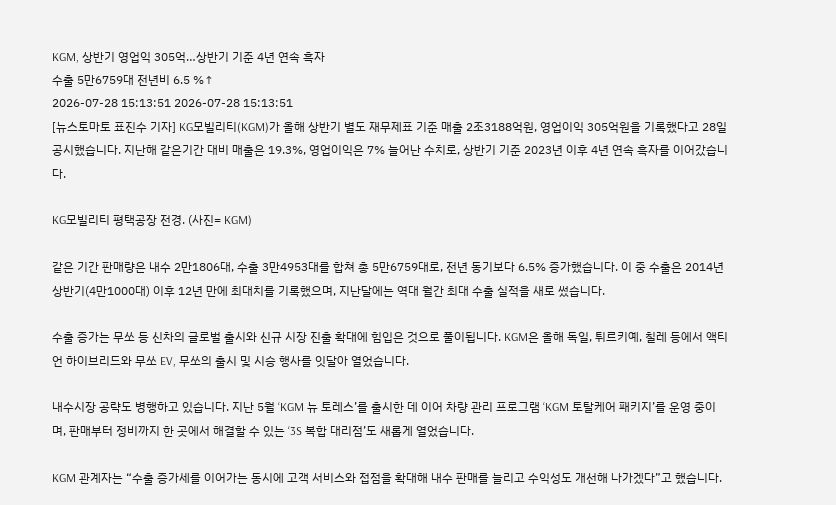KGM, 상반기 영업익 305억…상반기 기준 4년 연속 흑자
수출 5만6759대 전년비 6.5 %↑
2026-07-28 15:13:51 2026-07-28 15:13:51
[뉴스토마토 표진수 기자] KG모빌리티(KGM)가 올해 상반기 별도 재무제표 기준 매출 2조3188억원, 영업이익 305억원을 기록했다고 28일 공시했습니다. 지난해 같은기간 대비 매출은 19.3%, 영업이익은 7% 늘어난 수치로, 상반기 기준 2023년 이후 4년 연속 흑자를 이어갔습니다.

KG모빌리티 평택공장 전경. (사진= KGM)

같은 기간 판매량은 내수 2만1806대, 수출 3만4953대를 합쳐 총 5만6759대로, 전년 동기보다 6.5% 증가했습니다. 이 중 수출은 2014년 상반기(4만1000대) 이후 12년 만에 최대치를 기록했으며, 지난달에는 역대 월간 최대 수출 실적을 새로 썼습니다.

수출 증가는 무쏘 등 신차의 글로벌 출시와 신규 시장 진출 확대에 힘입은 것으로 풀이됩니다. KGM은 올해 독일, 튀르키예, 칠레 등에서 액티언 하이브리드와 무쏘 EV, 무쏘의 출시 및 시승 행사를 잇달아 열었습니다.

내수시장 공략도 병행하고 있습니다. 지난 5월 ‘KGM 뉴 토레스’를 출시한 데 이어 차량 관리 프로그램 ‘KGM 토탈케어 패키지’를 운영 중이며, 판매부터 정비까지 한 곳에서 해결할 수 있는 ‘3S 복합 대리점’도 새롭게 열었습니다.

KGM 관계자는 “수출 증가세를 이어가는 동시에 고객 서비스와 접점을 확대해 내수 판매를 늘리고 수익성도 개선해 나가겠다”고 했습니다.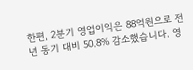한편, 2분기 영업이익은 88억원으로 전년 동기 대비 50.8% 감소했습니다. 영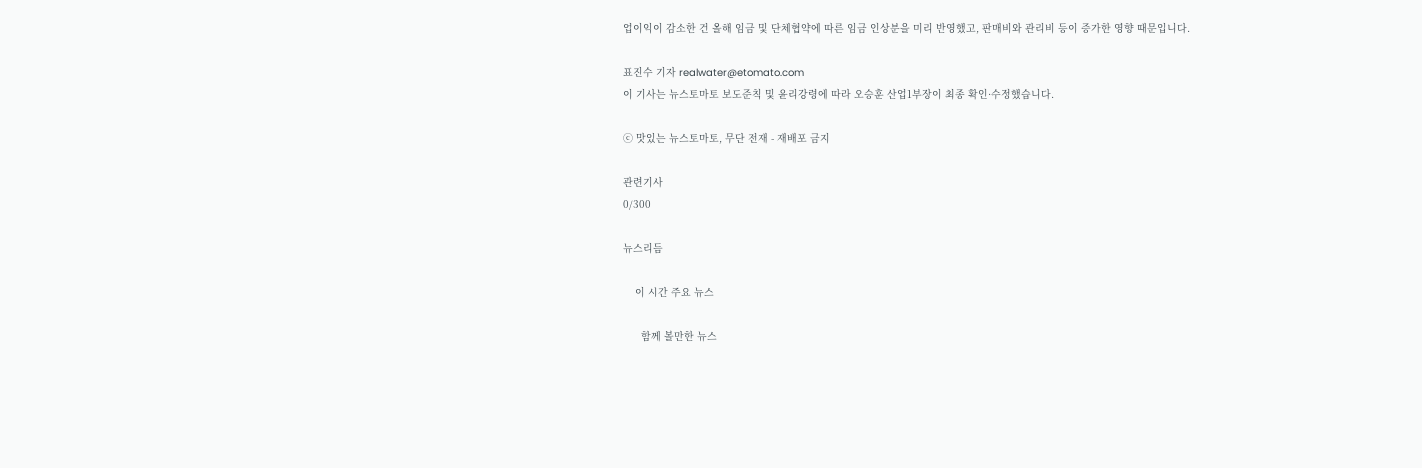업이익이 감소한 건 올해 임금 및 단체협약에 따른 임금 인상분을 미리 반영했고, 판매비와 관리비 등이 증가한 영향 때문입니다.

표진수 기자 realwater@etomato.com
이 기사는 뉴스토마토 보도준칙 및 윤리강령에 따라 오승훈 산업1부장이 최종 확인·수정했습니다.

ⓒ 맛있는 뉴스토마토, 무단 전재 - 재배포 금지

관련기사
0/300

뉴스리듬

    이 시간 주요 뉴스

      함께 볼만한 뉴스